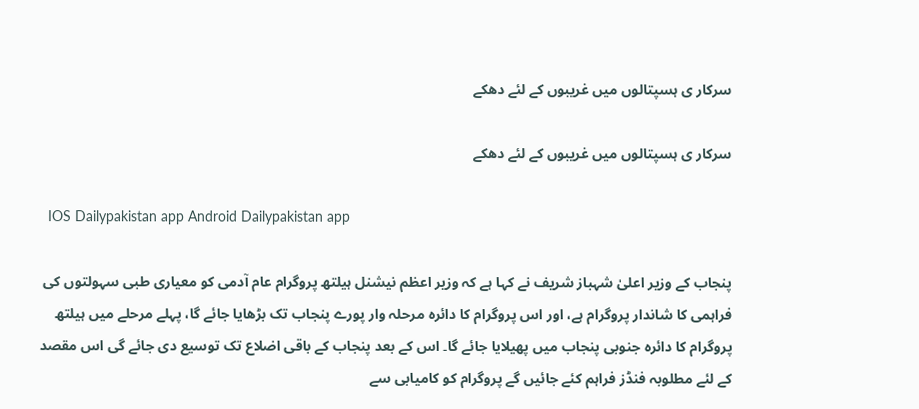سرکار ی ہسپتالوں میں غریبوں کے لئے دھکے

سرکار ی ہسپتالوں میں غریبوں کے لئے دھکے

  IOS Dailypakistan app Android Dailypakistan app

پنجاب کے وزیر اعلیٰ شہباز شریف نے کہا ہے کہ وزیر اعظم نیشنل ہیلتھ پروگرام عام آدمی کو معیاری طبی سہولتوں کی فراہمی کا شاندار پروگرام ہے، اور اس پروگرام کا دائرہ مرحلہ وار پورے پنجاب تک بڑھایا جائے گا، پہلے مرحلے میں ہیلتھ پروگرام کا دائرہ جنوبی پنجاب میں پھیلایا جائے گا۔ اس کے بعد پنجاب کے باقی اضلاع تک توسیع دی جائے گی اس مقصد کے لئے مطلوبہ فنڈز فراہم کئے جائیں گے پروگرام کو کامیابی سے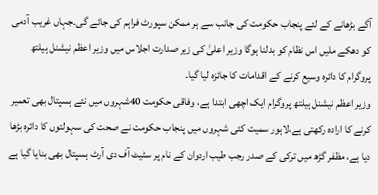آگے بڑھانے کے لئے پنجاب حکومت کی جانب سے ہر ممکن سپورٹ فراہم کی جائے گی۔جہاں غریب آدمی کو دھکے ملیں اس نظام کو بدلنا ہوگا وزیر اعلیٰ کی زیر صدارت اجلاس میں وزیر اعظم نیشنل ہیلتھ پروگرام کا دائرہ وسیع کرنے کے اقدامات کا جائزہ لیا گیا۔
وزیر اعظم نیشنل ہیلتھ پروگرام ایک اچھی ابتدا ہے، وفاقی حکومت 40شہروں میں نئے ہسپتال بھی تعمیر کرنے کا ارادہ رکھتی ہے،لاہور سمیت کئی شہروں میں پنجاب حکومت نے صحت کی سہولتوں کا دائرہ بڑھا دیا ہے، مظفر گڑھ میں ترکی کے صدر رجب طیب اردوان کے نام پر سٹیٹ آف دی آرٹ ہسپتال بھی بنایا گیا ہے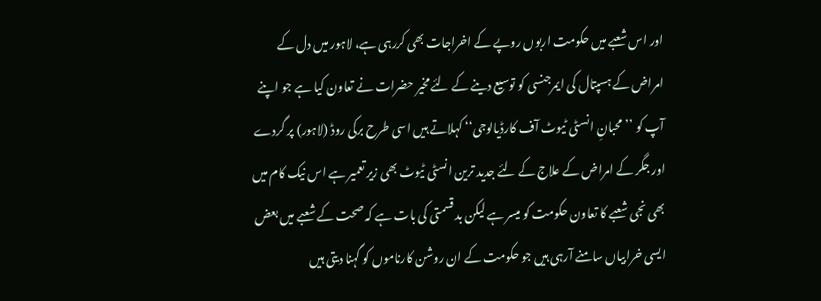اور اس شعبے میں حکومت اربوں روپے کے اخراجات بھی کررہی ہے، لاہور میں دل کے امراض کے ہسپتال کی ایمرجنسی کو توسیع دینے کے لئے مخیر حضرات نے تعاون کیا ہے جو اپنے آپ کو ’’محبانِ انسٹی ٹیوٹ آف کارڈیالوجی‘‘ کہلاتے ہیں اسی طرح برکی روڈ (لاہور) پر گردے اور جگر کے امراض کے علاج کے لئے جدید ترین انسٹی ٹیوٹ بھی زیر تعمیر ہے اس نیک کام میں بھی نجی شعبے کا تعاون حکومت کو میسر ہے لیکن بد قسمتی کی بات ہے کہ صحت کے شعبے میں بعض ایسی خرابیاں سامنے آرہی ہیں جو حکومت کے ان روشن کارناموں کو گہنا دیتی ہیں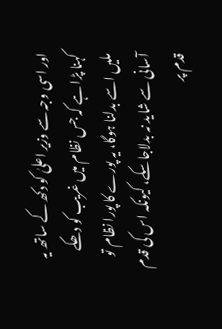اور اسی وجہ سے وزیر اعلیٰ کو دکھ کے ساتھ یہ کہنا پڑا ہے کہ جس نظام میں غریب کو دھکے ملیں اسے بدلنا ہوگا، یہ پورے کا پورا نظام تو آسانی سے شاید نہ بدلاجاسکے، کیونکہ اس کی قدم قدم پر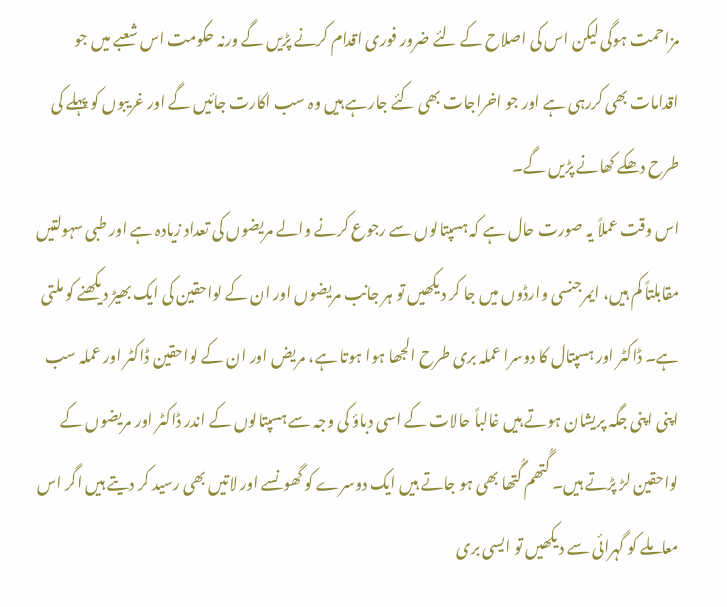مزاحمت ہوگی لیکن اس کی اصلاح کے لئے ضرور فوری اقدام کرنے پڑیں گے ورنہ حکومت اس شعبے میں جو اقدامات بھی کررہی ہے اور جو اخراجات بھی کئے جارہے ہیں وہ سب اکارت جائیں گے اور غریبوں کو پہلے کی طرح دھکے کھانے پڑیں گے۔
اس وقت عملاً یہ صورت حال ہے کہ ہسپتالوں سے رجوع کرنے والے مریضوں کی تعداد زیادہ ہے اور طبی سہولتیں مقابلتاً کم ہیں، ایمرجنسی وارڈوں میں جا کر دیکھیں تو ہر جانب مریضوں اور ان کے لواحقین کی ایک بھیڑ دیکھنے کو ملتی ہے۔ ڈاکٹر اور ہسپتال کا دوسرا عملہ بری طرح الجھا ہوا ہوتا ہے، مریض اور ان کے لواحقین ڈاکٹر اور عملہ سب اپنی اپنی جگہ پریشان ہوتے ہیں غالباً حالات کے اسی دباؤ کی وجہ سے ہسپتالوں کے اندر ڈاکٹر اور مریضوں کے لواحقین لڑ پڑتے ہیں۔ گُتھم گُتھا بھی ہو جاتے ہیں ایک دوسرے کو گھونسے اور لاتیں بھی رسید کر دیتے ہیں اگر اس معاملے کو گہرائی سے دیکھیں تو ایسی بری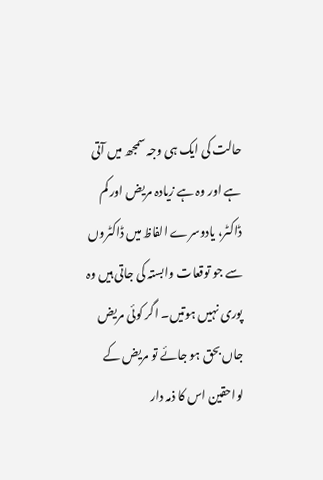حالت کی ایک ہی وجہ سمجھ میں آتی ہے اور وہ ہے زیادہ مریض اور کم ڈاکٹر، یادوسرے الفاظ میں ڈاکٹروں سے جو توقعات وابستہ کی جاتی ہیں وہ پوری نہیں ہوتیں۔ اگر کوئی مریض جاں بحق ہو جائے تو مریض کے لواحقین اس کا ذمہ دار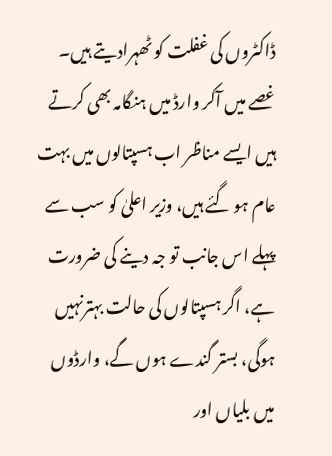ڈاکٹروں کی غفلت کو ٹھہرادیتے ہیں۔ غصے میں آکر وارڈ میں ہنگامہ بھی کرتے ہیں ایسے مناظر اب ہسپتالوں میں بہت عام ہو گئے ہیں، وزیر اعلیٰ کو سب سے پہلے اس جانب تو جہ دینے کی ضرورت ہے، اگر ہسپتالوں کی حالت بہترنہیں ہوگی، بستر گندے ہوں گے، وارڈوں میں بلیاں اور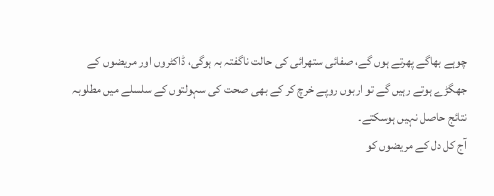چوہے بھاگے پھرتے ہوں گے، صفائی ستھرائی کی حالت ناگفتہ بہ ہوگی، ڈاکٹروں اور مریضوں کے جھگڑے ہوتے رہیں گے تو اربوں روپے خرچ کر کے بھی صحت کی سہولتوں کے سلسلے میں مطلوبہ نتائج حاصل نہیں ہوسکتے۔
آج کل دل کے مریضوں کو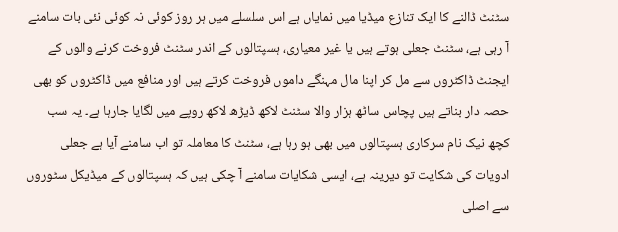سٹنٹ ڈالنے کا ایک تنازع میڈیا میں نمایاں ہے اس سلسلے میں ہر روز کوئی نہ کوئی نئی بات سامنے آ رہی ہے، سٹنٹ جعلی ہوتے ہیں یا غیر معیاری، ہسپتالوں کے اندر سٹنٹ فروخت کرنے والوں کے ایجنٹ ڈاکٹروں سے مل کر اپنا مال مہنگے داموں فروخت کرتے ہیں اور منافع میں ڈاکٹروں کو بھی حصہ دار بناتے ہیں پچاس ساٹھ ہزار والا سٹنٹ لاکھ ڈیڑھ لاکھ روپے میں لگایا جارہا ہے۔ یہ سب کچھ نیک نام سرکاری ہسپتالوں میں بھی ہو رہا ہے، سٹنٹ کا معاملہ تو اب سامنے آیا ہے جعلی ادویات کی شکایت تو دیرینہ ہے، ایسی شکایات سامنے آ چکی ہیں کہ ہسپتالوں کے میڈیکل سٹوروں سے اصلی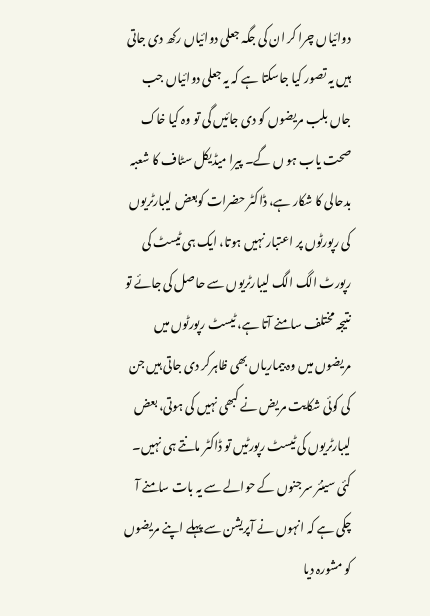دوائیاں چرا کر ان کی جگہ جعلی دوائیاں رکھ دی جاتی ہیں یہ تصور کیا جاسکتا ہے کہ یہ جعلی دوائیاں جب جاں بلب مریضوں کو دی جائیں گی تو وہ کیا خاک صحت یاب ہو ں گے۔ پیرا میڈیکل سٹاف کا شعبہ بدحالی کا شکار ہے، ڈاکٹر حضرات کوبعض لیبارٹریوں کی رپورٹوں پر اعتبار نہیں ہوتا، ایک ہی ٹیسٹ کی رپورٹ الگ الگ لیبارٹریوں سے حاصل کی جائے تو نتیجہ مختلف سامنے آتا ہے، ٹیسٹ رپورٹوں میں مریضوں میں وہ بیماریاں بھی ظاہرکر دی جاتی ہیں جن کی کوئی شکایت مریض نے کبھی نہیں کی ہوتی، بعض لیبارٹریوں کی ٹیسٹ رپورٹیں تو ڈاکٹر مانتے ہی نہیں۔ کئی سینئر سرجنوں کے حوالے سے یہ بات سامنے آ چکی ہے کہ انہوں نے آپریشن سے پہلے اپنے مریضوں کو مشورہ دیا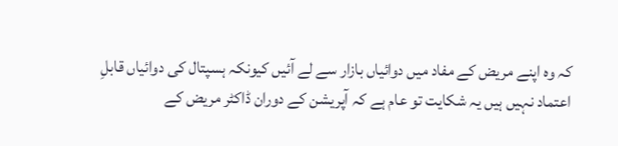کہ وہ اپنے مریض کے مفاد میں دوائیاں بازار سے لے آئیں کیونکہ ہسپتال کی دوائیاں قابلِ اعتماد نہیں ہیں یہ شکایت تو عام ہے کہ آپریشن کے دوران ڈاکٹر مریض کے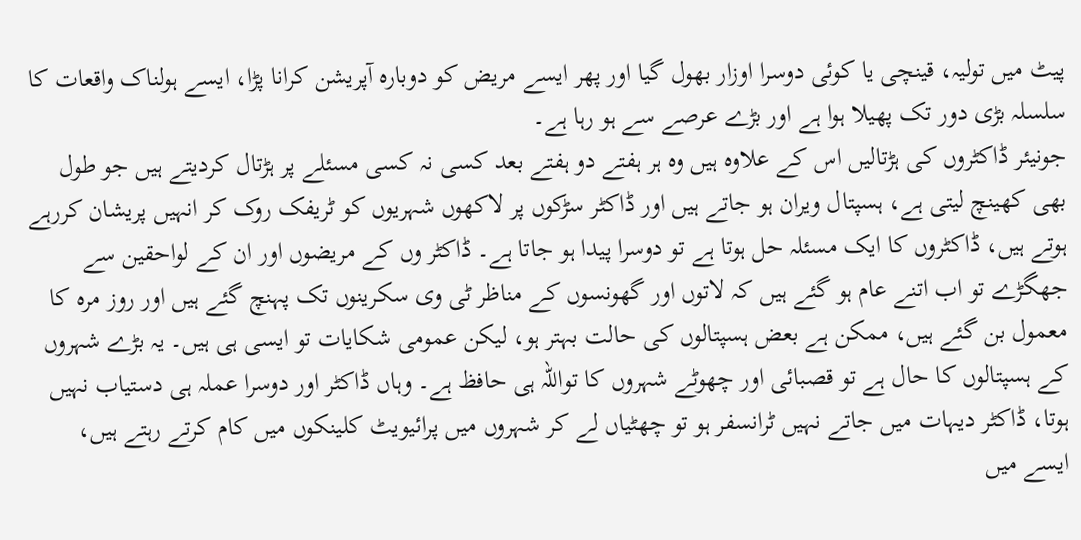پیٹ میں تولیہ، قینچی یا کوئی دوسرا اوزار بھول گیا اور پھر ایسے مریض کو دوبارہ آپریشن کرانا پڑا، ایسے ہولناک واقعات کا سلسلہ بڑی دور تک پھیلا ہوا ہے اور بڑے عرصے سے ہو رہا ہے۔
جونیئر ڈاکٹروں کی ہڑتالیں اس کے علاوہ ہیں وہ ہر ہفتے دو ہفتے بعد کسی نہ کسی مسئلے پر ہڑتال کردیتے ہیں جو طول بھی کھینچ لیتی ہے، ہسپتال ویران ہو جاتے ہیں اور ڈاکٹر سڑکوں پر لاکھوں شہریوں کو ٹریفک روک کر انہیں پریشان کررہے ہوتے ہیں، ڈاکٹروں کا ایک مسئلہ حل ہوتا ہے تو دوسرا پیدا ہو جاتا ہے۔ ڈاکٹر وں کے مریضوں اور ان کے لواحقین سے جھگڑے تو اب اتنے عام ہو گئے ہیں کہ لاتوں اور گھونسوں کے مناظر ٹی وی سکرینوں تک پہنچ گئے ہیں اور روز مرہ کا معمول بن گئے ہیں، ممکن ہے بعض ہسپتالوں کی حالت بہتر ہو، لیکن عمومی شکایات تو ایسی ہی ہیں۔ یہ بڑے شہروں کے ہسپتالوں کا حال ہے تو قصبائی اور چھوٹے شہروں کا تواللہ ہی حافظ ہے۔ وہاں ڈاکٹر اور دوسرا عملہ ہی دستیاب نہیں ہوتا، ڈاکٹر دیہات میں جاتے نہیں ٹرانسفر ہو تو چھٹیاں لے کر شہروں میں پرائیویٹ کلینکوں میں کام کرتے رہتے ہیں، ایسے میں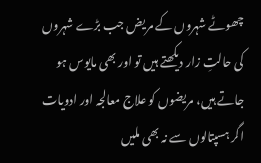چھوٹے شہروں کے مریض جب بڑے شہروں کی حالتِ زار دیکھتے ہیں تو اور بھی مایوس ہو جاتے ہیں، مریضوں کو علاج معالجہ اور ادویات اگر ہسپتالوں سے نہ بھی ملیں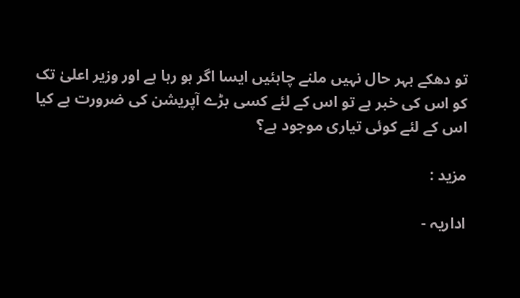تو دھکے بہر حال نہیں ملنے چاہئیں ایسا اگر ہو رہا ہے اور وزیر اعلیٰ تک کو اس کی خبر ہے تو اس کے لئے کسی بڑے آپریشن کی ضرورت ہے کیا اس کے لئے کوئی تیاری موجود ہے؟

مزید :

اداریہ -